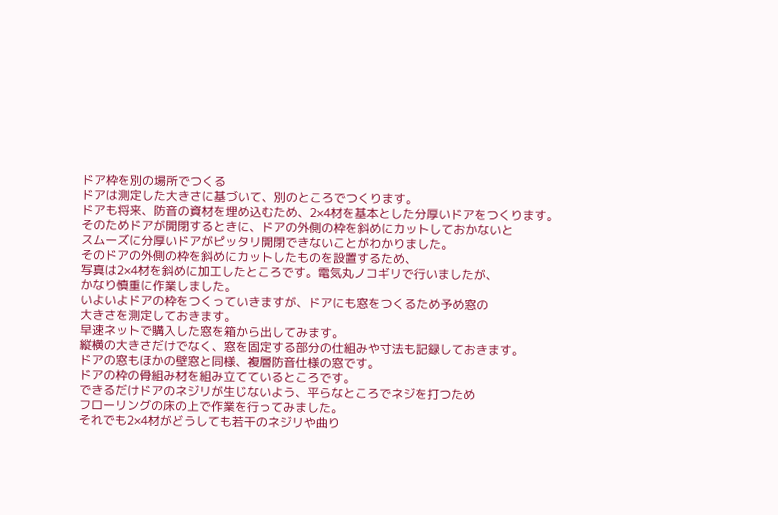ドア枠を別の場所でつくる
ドアは測定した大きさに基づいて、別のところでつくります。
ドアも将来、防音の資材を埋め込むため、2×4材を基本とした分厚いドアをつくります。
そのためドアが開閉するときに、ドアの外側の枠を斜めにカットしておかないと
スムーズに分厚いドアがピッタリ開閉できないことがわかりました。
そのドアの外側の枠を斜めにカットしたものを設置するため、
写真は2×4材を斜めに加工したところです。電気丸ノコギリで行いましたが、
かなり慎重に作業しました。
いよいよドアの枠をつくっていきますが、ドアにも窓をつくるため予め窓の
大きさを測定しておきます。
早速ネットで購入した窓を箱から出してみます。
縦横の大きさだけでなく、窓を固定する部分の仕組みや寸法も記録しておきます。
ドアの窓もほかの壁窓と同様、複層防音仕様の窓です。
ドアの枠の骨組み材を組み立てているところです。
できるだけドアのネジリが生じないよう、平らなところでネジを打つため
フローリングの床の上で作業を行ってみました。
それでも2×4材がどうしても若干のネジリや曲り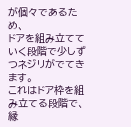が個々であるため、
ドアを組み立てていく段階で少しずつネジリがでてきます。
これはドア枠を組み立てる段階で、縁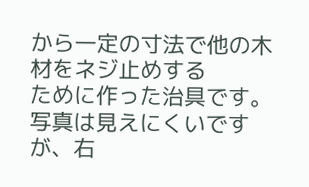から一定の寸法で他の木材をネジ止めする
ために作った治具です。
写真は見えにくいですが、右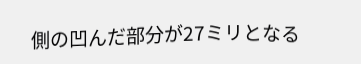側の凹んだ部分が27ミリとなる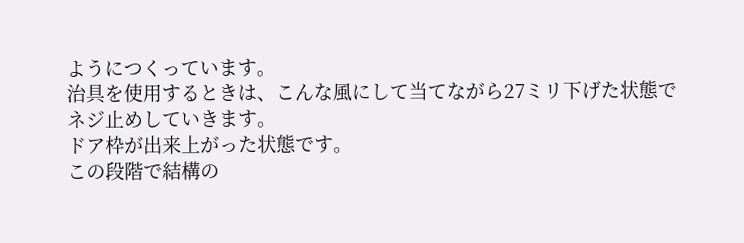ようにつくっています。
治具を使用するときは、こんな風にして当てながら27ミリ下げた状態で
ネジ止めしていきます。
ドア枠が出来上がった状態です。
この段階で結構の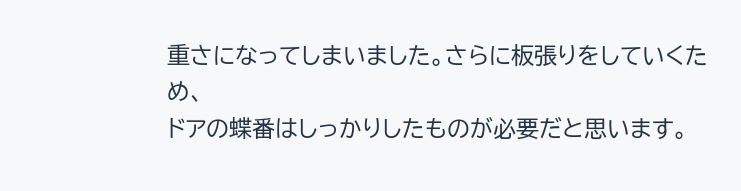重さになってしまいました。さらに板張りをしていくため、
ドアの蝶番はしっかりしたものが必要だと思います。